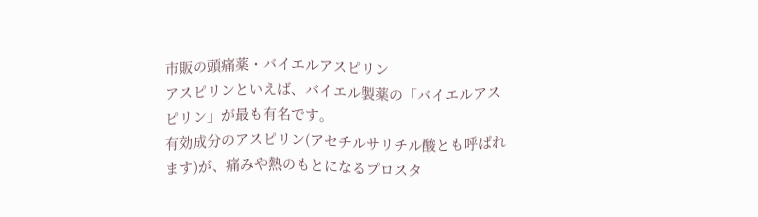市販の頭痛薬・バイエルアスピリン
アスピリンといえば、バイエル製薬の「バイエルアスピリン」が最も有名です。
有効成分のアスピリン(アセチルサリチル酸とも呼ばれます)が、痛みや熱のもとになるプロスタ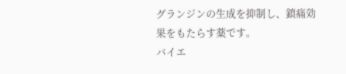グランジンの生成を抑制し、鎮痛効果をもたらす薬です。
バイエ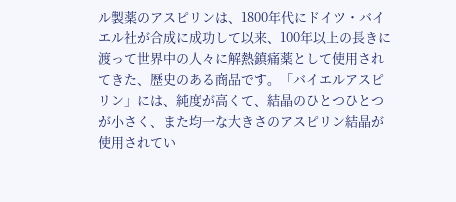ル製薬のアスピリンは、1800年代にドイツ・バイエル社が合成に成功して以来、100年以上の長きに渡って世界中の人々に解熱鎮痛薬として使用されてきた、歴史のある商品です。「バイエルアスピリン」には、純度が高くて、結晶のひとつひとつが小さく、また均一な大きさのアスピリン結晶が使用されてい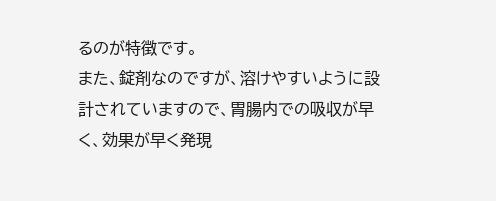るのが特徴です。
また、錠剤なのですが、溶けやすいように設計されていますので、胃腸内での吸収が早く、効果が早く発現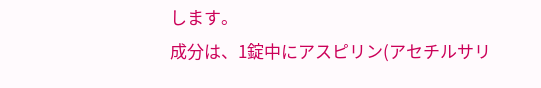します。
成分は、1錠中にアスピリン(アセチルサリ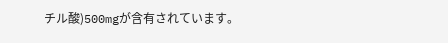チル酸)500mgが含有されています。